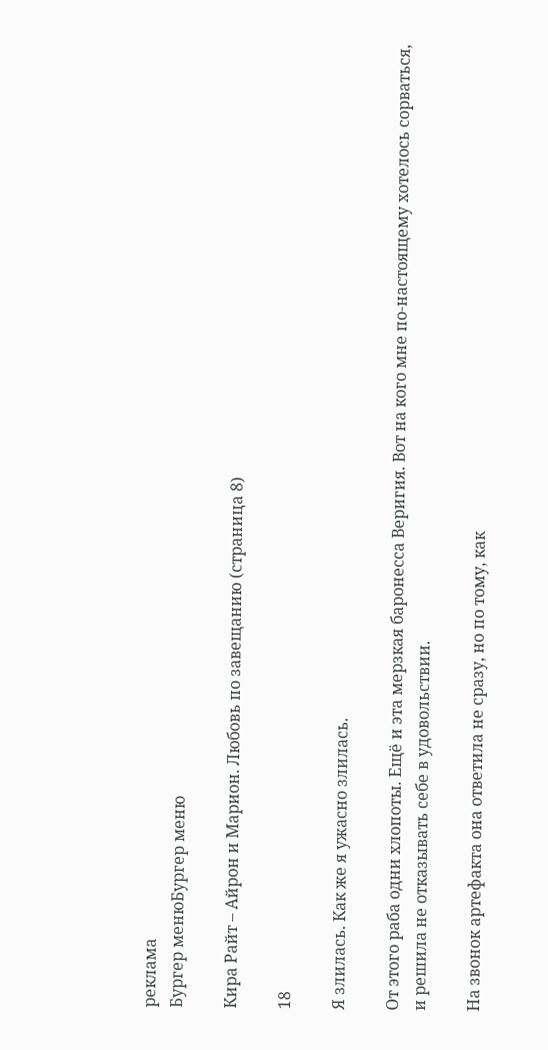реклама
Бургер менюБургер меню

Кира Райт – Айрон и Марион. Любовь по завещанию (страница 8)

18

Я злилась. Как же я ужасно злилась.

От этого раба одни хлопоты. Ещё и эта мерзкая баронесса Веригия. Вот на кого мне по-настоящему хотелось сорваться, и решила не отказывать себе в удовольствии.

На звонок артефакта она ответила не сразу, но по тому, как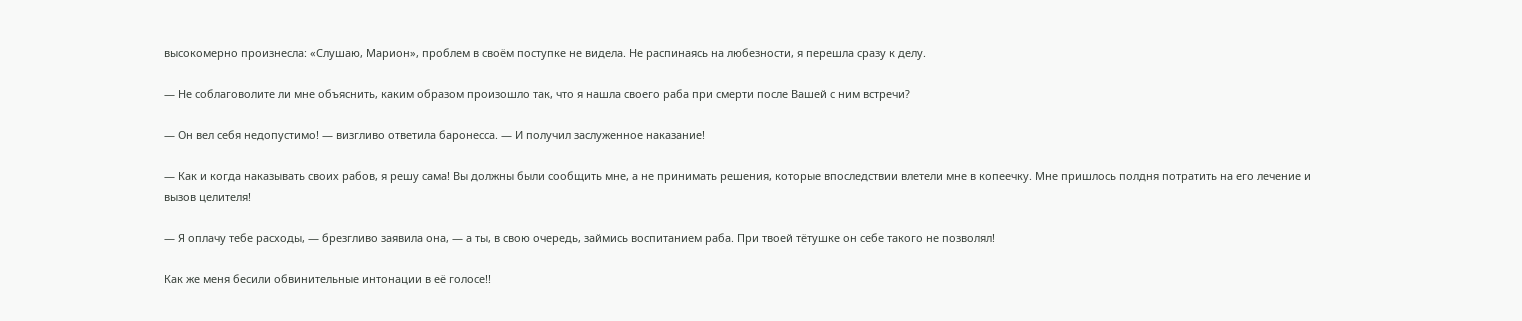высокомерно произнесла: «Слушаю, Марион», проблем в своём поступке не видела. Не распинаясь на любезности, я перешла сразу к делу.

— Не соблаговолите ли мне объяснить, каким образом произошло так, что я нашла своего раба при смерти после Вашей с ним встречи?

— Он вел себя недопустимо! — визгливо ответила баронесса. — И получил заслуженное наказание!

— Как и когда наказывать своих рабов, я решу сама! Вы должны были сообщить мне, а не принимать решения, которые впоследствии влетели мне в копеечку. Мне пришлось полдня потратить на его лечение и вызов целителя!

— Я оплачу тебе расходы, — брезгливо заявила она, — а ты, в свою очередь, займись воспитанием раба. При твоей тётушке он себе такого не позволял!

Как же меня бесили обвинительные интонации в её голосе!!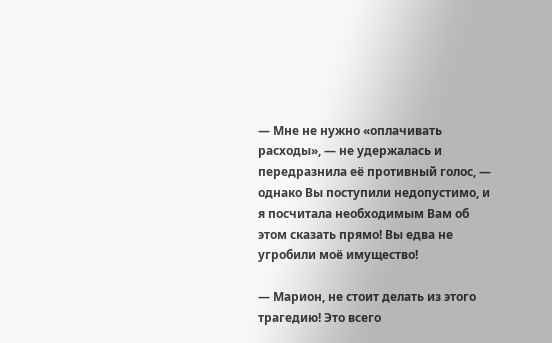— Мне не нужно «оплачивать расходы», — не удержалась и передразнила её противный голос, — однако Вы поступили недопустимо, и я посчитала необходимым Вам об этом сказать прямо! Вы едва не угробили моё имущество!

— Марион, не стоит делать из этого трагедию! Это всего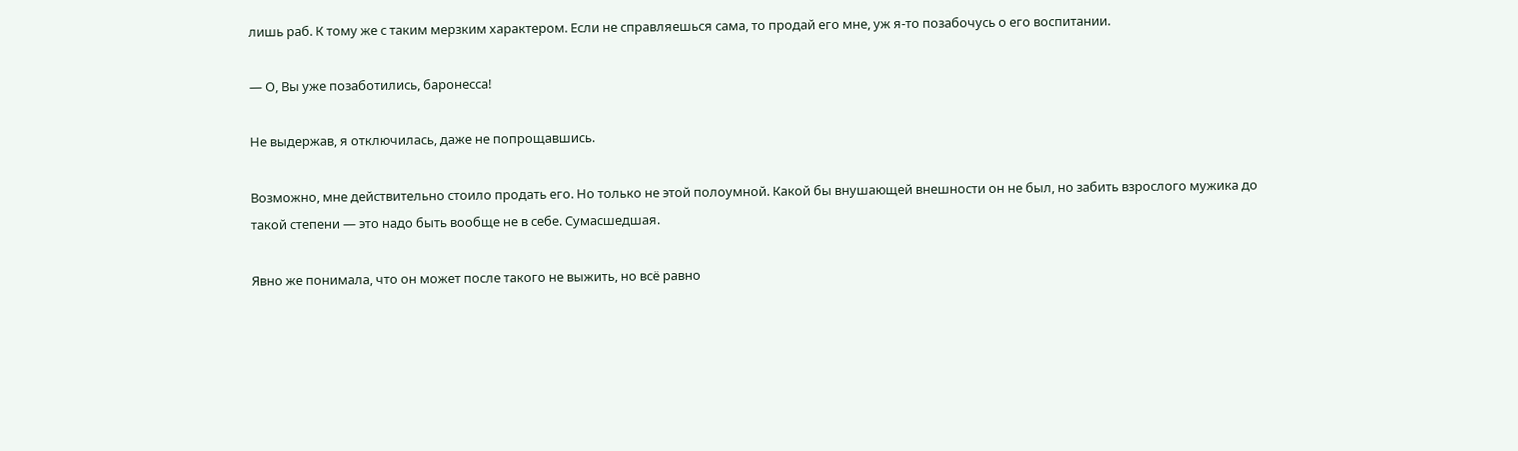лишь раб. К тому же с таким мерзким характером. Если не справляешься сама, то продай его мне, уж я-то позабочусь о его воспитании.

— О, Вы уже позаботились, баронесса!

Не выдержав, я отключилась, даже не попрощавшись.

Возможно, мне действительно стоило продать его. Но только не этой полоумной. Какой бы внушающей внешности он не был, но забить взрослого мужика до такой степени — это надо быть вообще не в себе. Сумасшедшая.

Явно же понимала, что он может после такого не выжить, но всё равно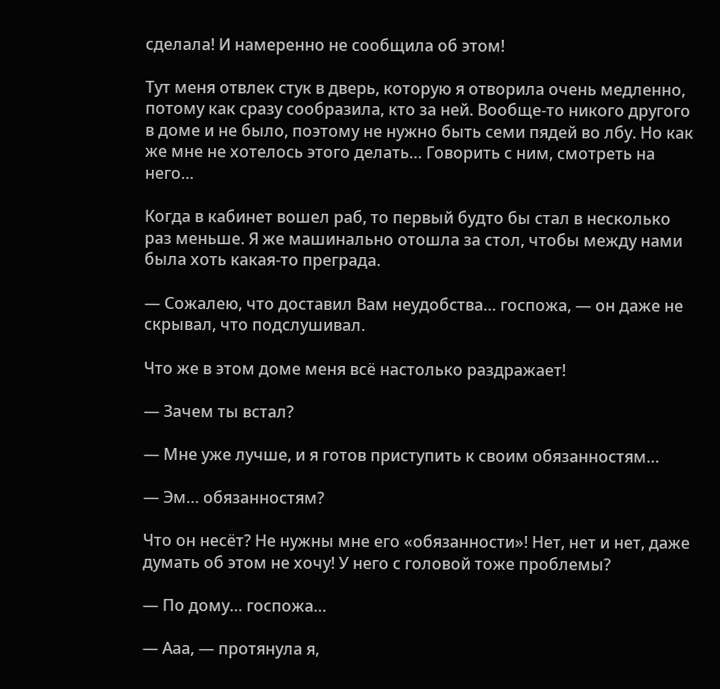сделала! И намеренно не сообщила об этом!

Тут меня отвлек стук в дверь, которую я отворила очень медленно, потому как сразу сообразила, кто за ней. Вообще-то никого другого в доме и не было, поэтому не нужно быть семи пядей во лбу. Но как же мне не хотелось этого делать… Говорить с ним, смотреть на него…

Когда в кабинет вошел раб, то первый будто бы стал в несколько раз меньше. Я же машинально отошла за стол, чтобы между нами была хоть какая-то преграда.

— Сожалею, что доставил Вам неудобства… госпожа, — он даже не скрывал, что подслушивал.

Что же в этом доме меня всё настолько раздражает!

— Зачем ты встал?

— Мне уже лучше, и я готов приступить к своим обязанностям…

— Эм… обязанностям?

Что он несёт? Не нужны мне его «обязанности»! Нет, нет и нет, даже думать об этом не хочу! У него с головой тоже проблемы?

— По дому… госпожа…

— Ааа, — протянула я,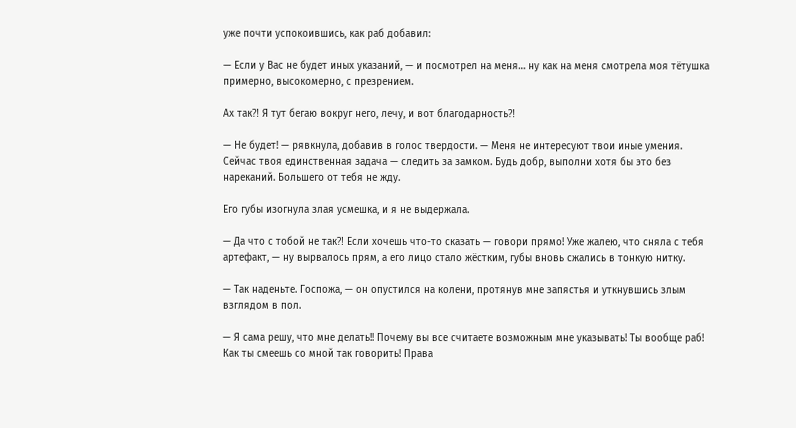уже почти успокоившись, как раб добавил:

— Если у Вас не будет иных указаний, — и посмотрел на меня… ну как на меня смотрела моя тётушка примерно, высокомерно, с презрением.

Ах так⁈ Я тут бегаю вокруг него, лечу, и вот благодарность⁈

— Не будет! — рявкнула, добавив в голос твердости. — Меня не интересуют твои иные умения. Сейчас твоя единственная задача — следить за замком. Будь добр, выполни хотя бы это без нареканий. Большего от тебя не жду.

Его губы изогнула злая усмешка, и я не выдержала.

— Да что с тобой не так⁈ Если хочешь что-то сказать — говори прямо! Уже жалею, что сняла с тебя артефакт, — ну вырвалось прям, а его лицо стало жёстким, губы вновь сжались в тонкую нитку.

— Так наденьте. Госпожа, — он опустился на колени, протянув мне запястья и уткнувшись злым взглядом в пол.

— Я сама решу, что мне делать!! Почему вы все считаете возможным мне указывать! Ты вообще раб! Как ты смеешь со мной так говорить! Права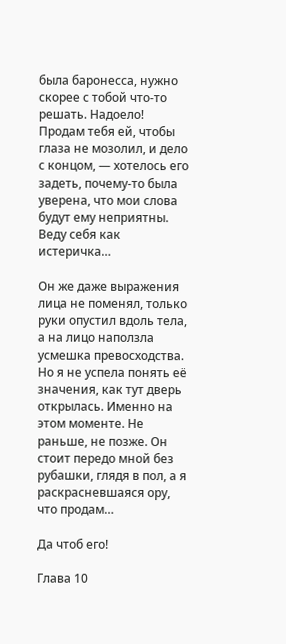была баронесса, нужно скорее с тобой что-то решать. Надоело! Продам тебя ей, чтобы глаза не мозолил, и дело с концом, — хотелось его задеть, почему-то была уверена, что мои слова будут ему неприятны. Веду себя как истеричка…

Он же даже выражения лица не поменял, только руки опустил вдоль тела, а на лицо наползла усмешка превосходства. Но я не успела понять её значения, как тут дверь открылась. Именно на этом моменте. Не раньше, не позже. Он стоит передо мной без рубашки, глядя в пол, а я раскрасневшаяся ору, что продам…

Да чтоб его!

Глава 10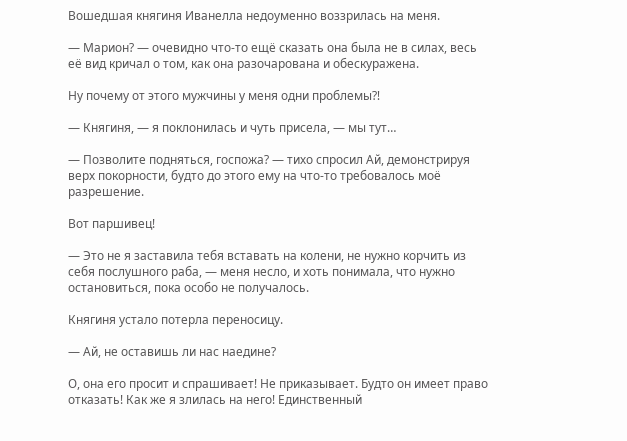Вошедшая княгиня Иванелла недоуменно воззрилась на меня.

— Марион? — очевидно что-то ещё сказать она была не в силах, весь её вид кричал о том, как она разочарована и обескуражена.

Ну почему от этого мужчины у меня одни проблемы⁈

— Княгиня, — я поклонилась и чуть присела, — мы тут…

— Позволите подняться, госпожа? — тихо спросил Ай, демонстрируя верх покорности, будто до этого ему на что-то требовалось моё разрешение.

Вот паршивец!

— Это не я заставила тебя вставать на колени, не нужно корчить из себя послушного раба, — меня несло, и хоть понимала, что нужно остановиться, пока особо не получалось.

Княгиня устало потерла переносицу.

— Ай, не оставишь ли нас наедине?

О, она его просит и спрашивает! Не приказывает. Будто он имеет право отказать! Как же я злилась на него! Единственный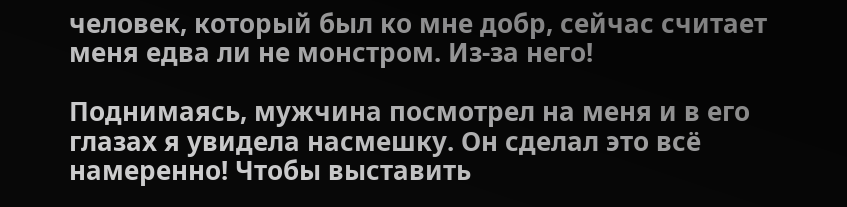человек, который был ко мне добр, сейчас считает меня едва ли не монстром. Из-за него!

Поднимаясь, мужчина посмотрел на меня и в его глазах я увидела насмешку. Он сделал это всё намеренно! Чтобы выставить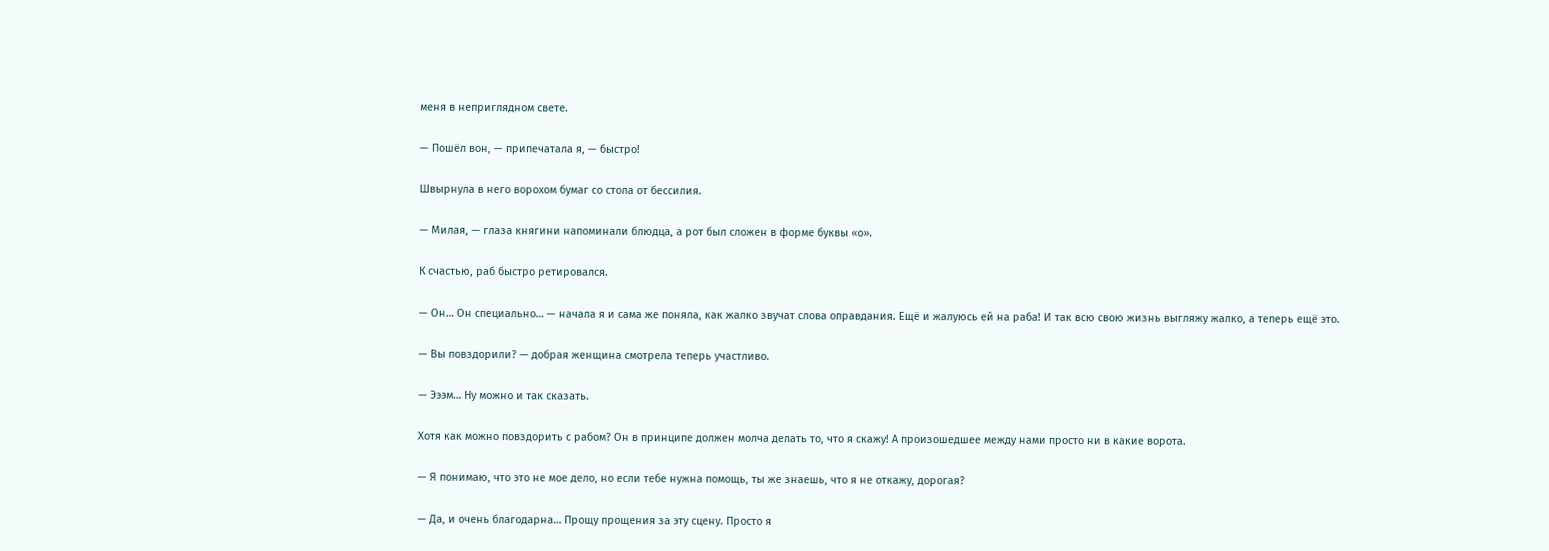меня в неприглядном свете.

— Пошёл вон, — припечатала я, — быстро!

Швырнула в него ворохом бумаг со стола от бессилия.

— Милая, — глаза княгини напоминали блюдца, а рот был сложен в форме буквы «о».

К счастью, раб быстро ретировался.

— Он… Он специально… — начала я и сама же поняла, как жалко звучат слова оправдания. Ещё и жалуюсь ей на раба! И так всю свою жизнь выгляжу жалко, а теперь ещё это.

— Вы повздорили? — добрая женщина смотрела теперь участливо.

— Эээм… Ну можно и так сказать.

Хотя как можно повздорить с рабом? Он в принципе должен молча делать то, что я скажу! А произошедшее между нами просто ни в какие ворота.

— Я понимаю, что это не мое дело, но если тебе нужна помощь, ты же знаешь, что я не откажу, дорогая?

— Да, и очень благодарна… Прощу прощения за эту сцену. Просто я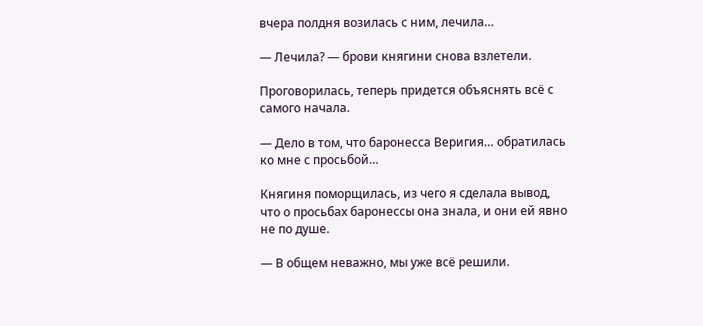вчера полдня возилась с ним, лечила…

— Лечила? — брови княгини снова взлетели.

Проговорилась, теперь придется объяснять всё с самого начала.

— Дело в том, что баронесса Веригия… обратилась ко мне с просьбой…

Княгиня поморщилась, из чего я сделала вывод, что о просьбах баронессы она знала, и они ей явно не по душе.

— В общем неважно, мы уже всё решили.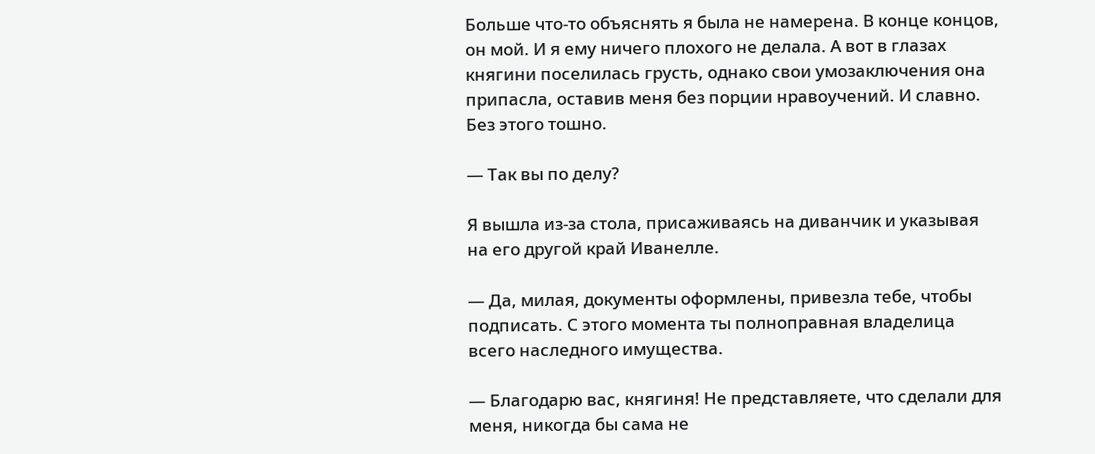Больше что-то объяснять я была не намерена. В конце концов, он мой. И я ему ничего плохого не делала. А вот в глазах княгини поселилась грусть, однако свои умозаключения она припасла, оставив меня без порции нравоучений. И славно. Без этого тошно.

— Так вы по делу?

Я вышла из-за стола, присаживаясь на диванчик и указывая на его другой край Иванелле.

— Да, милая, документы оформлены, привезла тебе, чтобы подписать. С этого момента ты полноправная владелица всего наследного имущества.

— Благодарю вас, княгиня! Не представляете, что сделали для меня, никогда бы сама не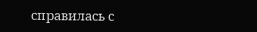справилась с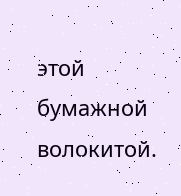этой бумажной волокитой.